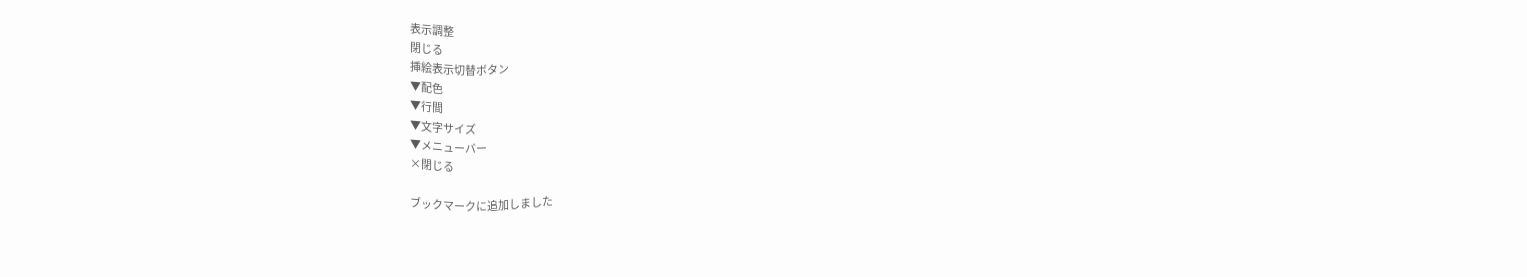表示調整
閉じる
挿絵表示切替ボタン
▼配色
▼行間
▼文字サイズ
▼メニューバー
×閉じる

ブックマークに追加しました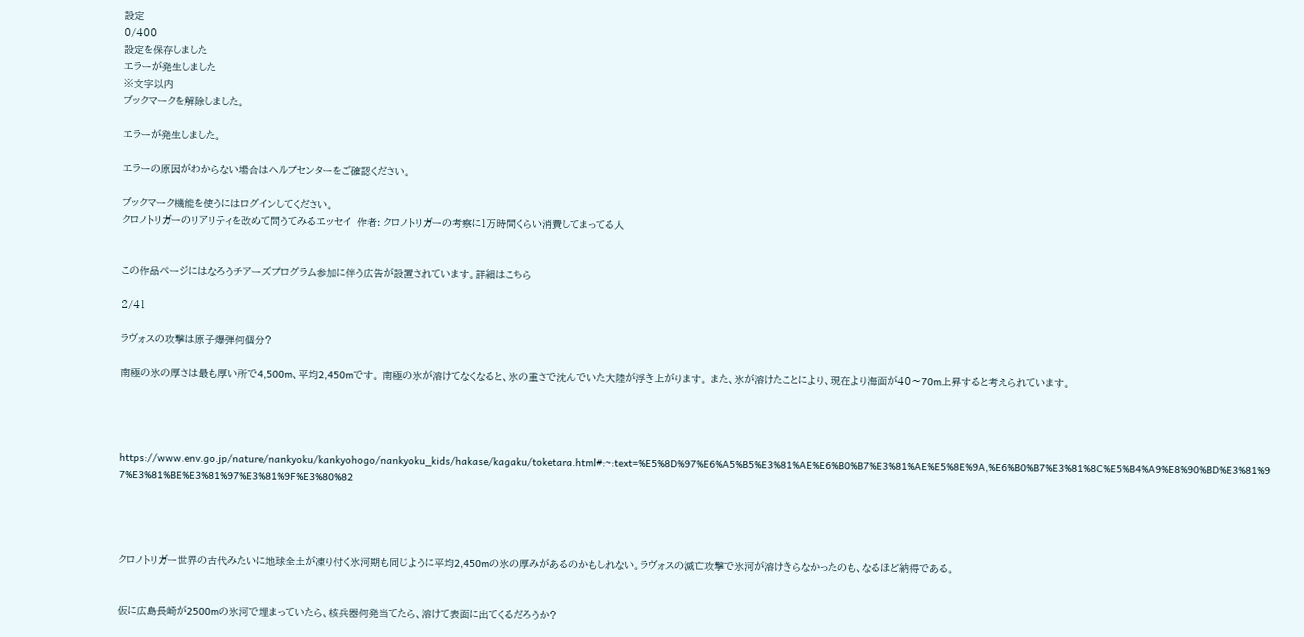設定
0/400
設定を保存しました
エラーが発生しました
※文字以内
ブックマークを解除しました。

エラーが発生しました。

エラーの原因がわからない場合はヘルプセンターをご確認ください。

ブックマーク機能を使うにはログインしてください。
クロノトリガーのリアリティを改めて問うてみるエッセイ  作者: クロノトリガーの考察に1万時間くらい消費してまってる人


この作品ページにはなろうチアーズプログラム参加に伴う広告が設置されています。詳細はこちら

2/41

ラヴォスの攻撃は原子爆弾何個分?

南極の氷の厚さは最も厚い所で4,500m、平均2,450mです。 南極の氷が溶けてなくなると、氷の重さで沈んでいた大陸が浮き上がります。 また、氷が溶けたことにより、現在より海面が40〜70m上昇すると考えられています。




https://www.env.go.jp/nature/nankyoku/kankyohogo/nankyoku_kids/hakase/kagaku/toketara.html#:~:text=%E5%8D%97%E6%A5%B5%E3%81%AE%E6%B0%B7%E3%81%AE%E5%8E%9A,%E6%B0%B7%E3%81%8C%E5%B4%A9%E8%90%BD%E3%81%97%E3%81%BE%E3%81%97%E3%81%9F%E3%80%82




クロノトリガー世界の古代みたいに地球全土が凍り付く氷河期も同じように平均2,450mの氷の厚みがあるのかもしれない。ラヴォスの滅亡攻撃で氷河が溶けきらなかったのも、なるほど納得である。


仮に広島長崎が2500mの氷河で埋まっていたら、核兵器何発当てたら、溶けて表面に出てくるだろうか?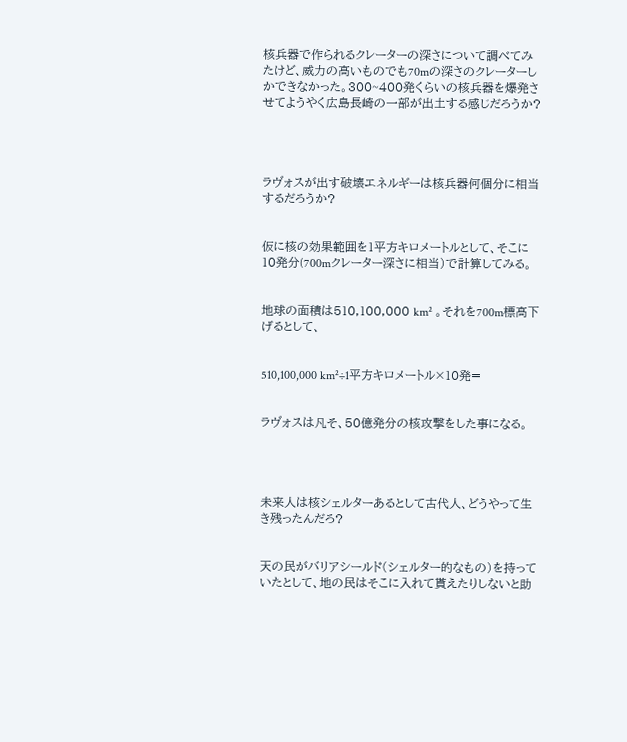核兵器で作られるクレーターの深さについて調べてみたけど、威力の高いものでも70mの深さのクレーターしかできなかった。300~400発くらいの核兵器を爆発させてようやく広島長崎の一部が出土する感じだろうか?




ラヴォスが出す破壊エネルギーは核兵器何個分に相当するだろうか?


仮に核の効果範囲を1平方キロメートルとして、そこに10発分(700mクレーター深さに相当)で計算してみる。


地球の面積は510,100,000 km² 。それを700m標高下げるとして、


510,100,000 km²÷1平方キロメートル×10発=


ラヴォスは凡そ、50億発分の核攻撃をした事になる。




未来人は核シェルターあるとして古代人、どうやって生き残ったんだろ?


天の民がバリアシールド(シェルター的なもの)を持っていたとして、地の民はそこに入れて貰えたりしないと助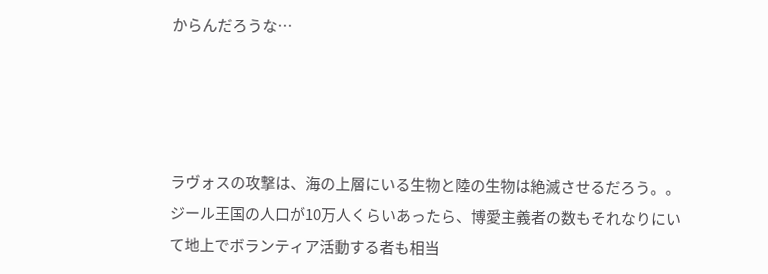からんだろうな…




ラヴォスの攻撃は、海の上層にいる生物と陸の生物は絶滅させるだろう。。ジール王国の人口が10万人くらいあったら、博愛主義者の数もそれなりにいて地上でボランティア活動する者も相当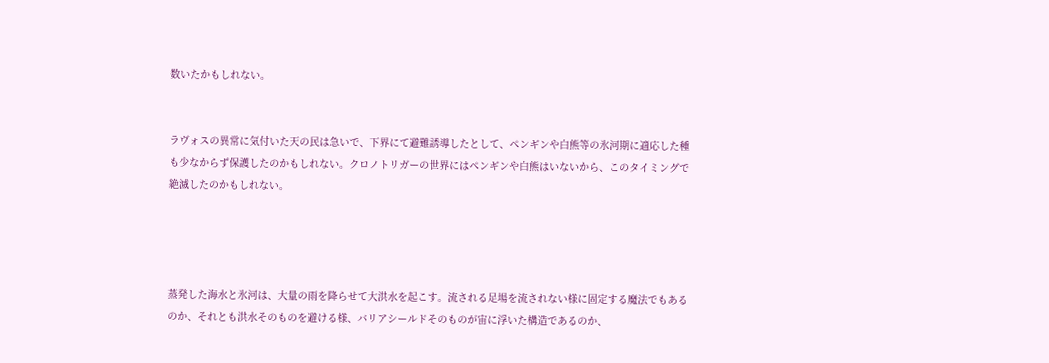数いたかもしれない。


ラヴォスの異常に気付いた天の民は急いで、下界にて避難誘導したとして、ペンギンや白熊等の氷河期に適応した種も少なからず保護したのかもしれない。クロノトリガーの世界にはペンギンや白熊はいないから、このタイミングで絶滅したのかもしれない。




蒸発した海水と氷河は、大量の雨を降らせて大洪水を起こす。流される足場を流されない様に固定する魔法でもあるのか、それとも洪水そのものを避ける様、バリアシールドそのものが宙に浮いた構造であるのか、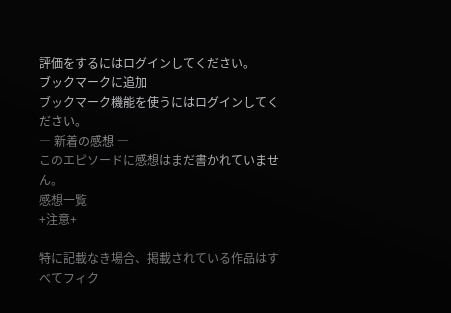評価をするにはログインしてください。
ブックマークに追加
ブックマーク機能を使うにはログインしてください。
― 新着の感想 ―
このエピソードに感想はまだ書かれていません。
感想一覧
+注意+

特に記載なき場合、掲載されている作品はすべてフィク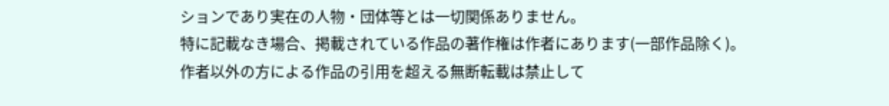ションであり実在の人物・団体等とは一切関係ありません。
特に記載なき場合、掲載されている作品の著作権は作者にあります(一部作品除く)。
作者以外の方による作品の引用を超える無断転載は禁止して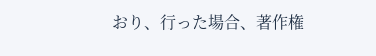おり、行った場合、著作権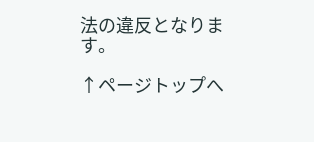法の違反となります。

↑ページトップへ